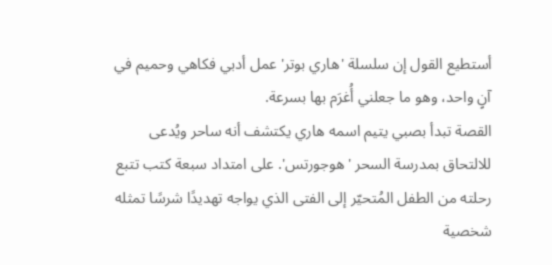أستطيع القول إن سلسلة 'هاري بوتر' عمل أدبي فكاهي وحميم في آنٍ واحد، وهو ما جعلني أُغرَم بها بسرعة.
القصة تبدأ بصبي يتيم اسمه هاري يكتشف أنه ساحر ويُدعى للالتحاق بمدرسة السحر 'هوجورتس'. على امتداد سبعة كتب تتبع رحلته من الطفل المُتحيّر إلى الفتى الذي يواجه تهديدًا شرسًا تمثله شخصية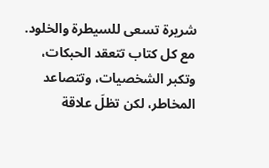شريرة تسعى للسيطرة والخلود. مع كل كتاب تتعقد الحبكات، وتكبر الشخصيات، وتتصاعد المخاطر، لكن تظلَ علاقة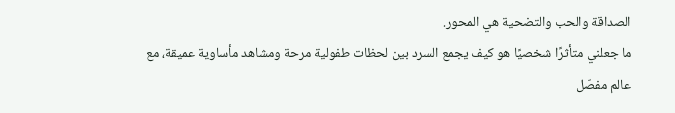الصداقة والحب والتضحية هي المحور.
ما جعلني متأثرًا شخصيًا هو كيف يجمع السرد بين لحظات طفولية مرحة ومشاهد مأساوية عميقة، مع عالم مفصّل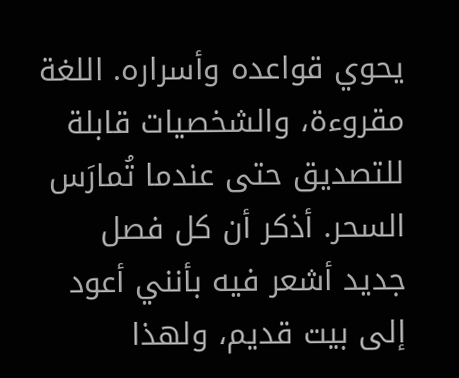يحوي قواعده وأسراره. اللغة مقروءة، والشخصيات قابلة للتصديق حتى عندما تُمارَس السحر. أذكر أن كل فصل جديد أشعر فيه بأنني أعود إلى بيت قديم، ولهذا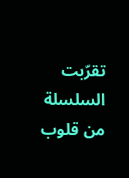تقرّبت السلسلة من قلوب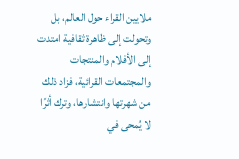ملايين القراء حول العالم، بل وتحولت إلى ظاهرة ثقافية امتدت إلى الأفلام والمنتجات والمجتمعات القرائية، فزاد ذلك من شهرتها وانتشارها، وترك أثرًا لا يُمحى في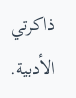ذاكرتي الأدبية.